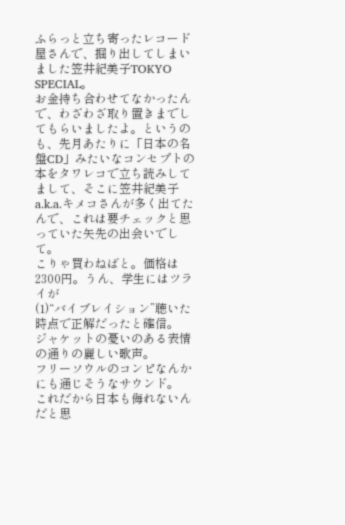ふらっと立ち寄ったレコード屋さんで、掘り出してしまいました笠井紀美子TOKYO SPECIAL。
お金持ち合わせてなかったんで、わざわざ取り置きまでしてもらいましたよ。というのも、先月あたりに「日本の名盤CD」みたいなコンセプトの本をタワレコで立ち読みしてまして、そこに笠井紀美子a.k.a.キメコさんが多く出てたんで、これは要チェックと思っていた矢先の出会いでして。
こりゃ買わねばと。価格は2300円。うん、学生にはツライが
(1)“バイブレイション”聴いた時点で正解だったと確信。
ジャケットの憂いのある表情の通りの麗しい歌声。
フリーソウルのコンピなんかにも通じそうなサウンド。
これだから日本も侮れないんだと思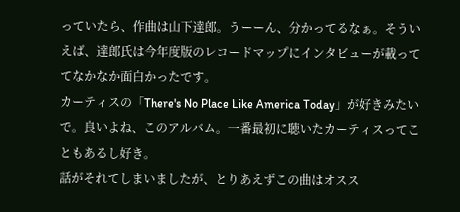っていたら、作曲は山下達郎。うーーん、分かってるなぁ。そういえば、達郎氏は今年度版のレコードマップにインタビューが載っててなかなか面白かったです。
カーティスの「There's No Place Like America Today」が好きみたいで。良いよね、このアルバム。一番最初に聴いたカーティスってこともあるし好き。
話がそれてしまいましたが、とりあえずこの曲はオスス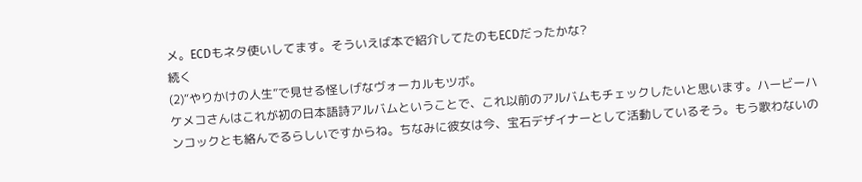メ。ECDもネタ使いしてます。そういえば本で紹介してたのもECDだったかな?
続く
(2)“やりかけの人生”で見せる怪しげなヴォーカルもツボ。
ケメコさんはこれが初の日本語詩アルバムということで、これ以前のアルバムもチェックしたいと思います。ハービーハンコックとも絡んでるらしいですからね。ちなみに彼女は今、宝石デザイナーとして活動しているそう。もう歌わないの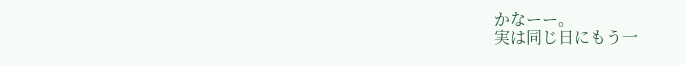かなーー。
実は同じ日にもう一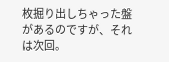枚掘り出しちゃった盤があるのですが、それは次回。